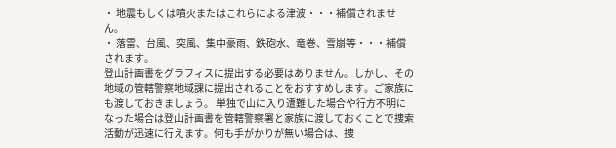・ 地震もしくは噴火またはこれらによる津波・・・補償されません。
・ 落雷、台風、突風、集中豪雨、鉄砲水、竜巻、雪崩等・・・補償されます。
登山計画書をグラフィスに提出する必要はありません。しかし、その地域の管轄警察地域課に提出されることをおすすめします。ご家族にも渡しておきましょう。 単独で山に入り遭難した場合や行方不明になった場合は登山計画書を管轄警察署と家族に渡しておくことで捜索活動が迅速に行えます。何も手がかりが無い場合は、捜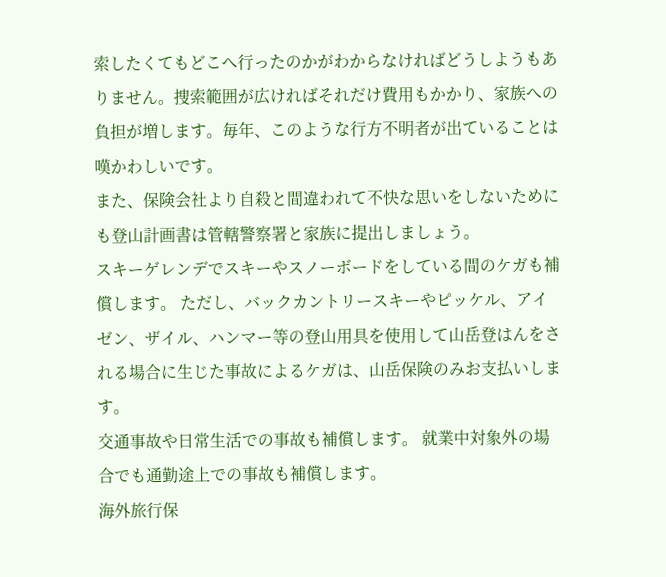索したくてもどこへ行ったのかがわからなければどうしようもありません。捜索範囲が広ければそれだけ費用もかかり、家族への負担が増します。毎年、このような行方不明者が出ていることは嘆かわしいです。
また、保険会社より自殺と間違われて不快な思いをしないためにも登山計画書は管轄警察署と家族に提出しましょう。
スキーゲレンデでスキーやスノーボードをしている間のケガも補償します。 ただし、バックカントリースキーやピッケル、アイゼン、ザイル、ハンマー等の登山用具を使用して山岳登はんをされる場合に生じた事故によるケガは、山岳保険のみお支払いします。
交通事故や日常生活での事故も補償します。 就業中対象外の場合でも通勤途上での事故も補償します。
海外旅行保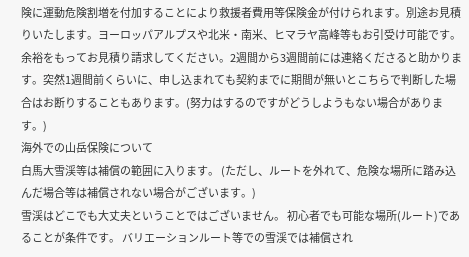険に運動危険割増を付加することにより救援者費用等保険金が付けられます。別途お見積りいたします。ヨーロッパアルプスや北米・南米、ヒマラヤ高峰等もお引受け可能です。余裕をもってお見積り請求してください。2週間から3週間前には連絡くださると助かります。突然1週間前くらいに、申し込まれても契約までに期間が無いとこちらで判断した場合はお断りすることもあります。(努力はするのですがどうしようもない場合があります。)
海外での山岳保険について
白馬大雪渓等は補償の範囲に入ります。 (ただし、ルートを外れて、危険な場所に踏み込んだ場合等は補償されない場合がございます。)
雪渓はどこでも大丈夫ということではございません。 初心者でも可能な場所(ルート)であることが条件です。 バリエーションルート等での雪渓では補償され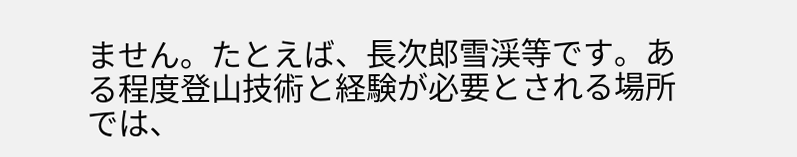ません。たとえば、長次郎雪渓等です。ある程度登山技術と経験が必要とされる場所では、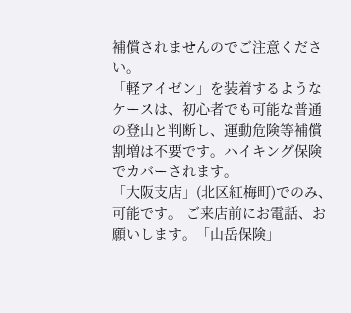補償されませんのでご注意ください。
「軽アイゼン」を装着するようなケースは、初心者でも可能な普通の登山と判断し、運動危険等補償割増は不要です。ハイキング保険でカバーされます。
「大阪支店」(北区紅梅町)でのみ、可能です。 ご来店前にお電話、お願いします。「山岳保険」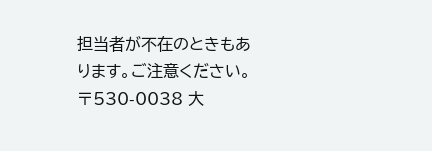担当者が不在のときもあります。ご注意ください。
〒530-0038 大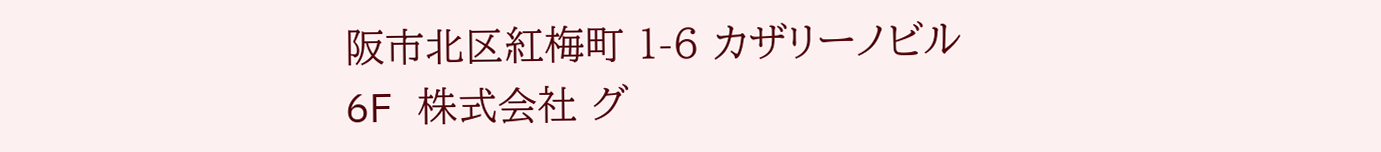阪市北区紅梅町 1-6 カザリーノビル 6F 株式会社 グ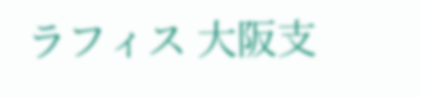ラフィス 大阪支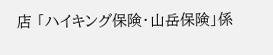店 「ハイキング保険・山岳保険」係